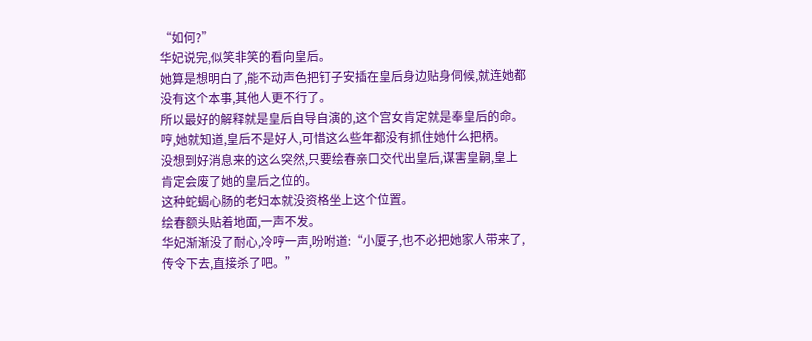“如何?”
华妃说完,似笑非笑的看向皇后。
她算是想明白了,能不动声色把钉子安插在皇后身边贴身伺候,就连她都没有这个本事,其他人更不行了。
所以最好的解释就是皇后自导自演的,这个宫女肯定就是奉皇后的命。
哼,她就知道,皇后不是好人,可惜这么些年都没有抓住她什么把柄。
没想到好消息来的这么突然,只要绘春亲口交代出皇后,谋害皇嗣,皇上肯定会废了她的皇后之位的。
这种蛇蝎心肠的老妇本就没资格坐上这个位置。
绘春额头贴着地面,一声不发。
华妃渐渐没了耐心,冷哼一声,吩咐道:“小厦子,也不必把她家人带来了,传令下去,直接杀了吧。”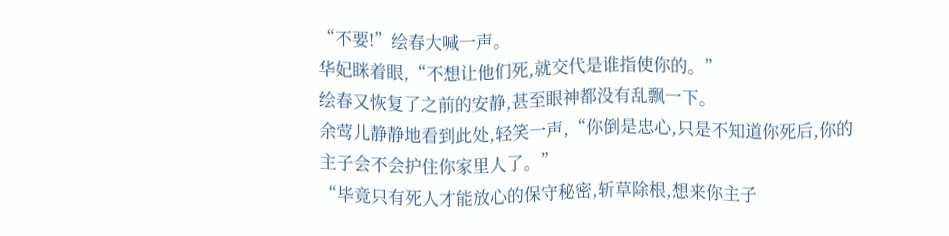“不要!”绘春大喊一声。
华妃眯着眼,“不想让他们死,就交代是谁指使你的。”
绘春又恢复了之前的安静,甚至眼神都没有乱飘一下。
余莺儿静静地看到此处,轻笑一声,“你倒是忠心,只是不知道你死后,你的主子会不会护住你家里人了。”
“毕竟只有死人才能放心的保守秘密,斩草除根,想来你主子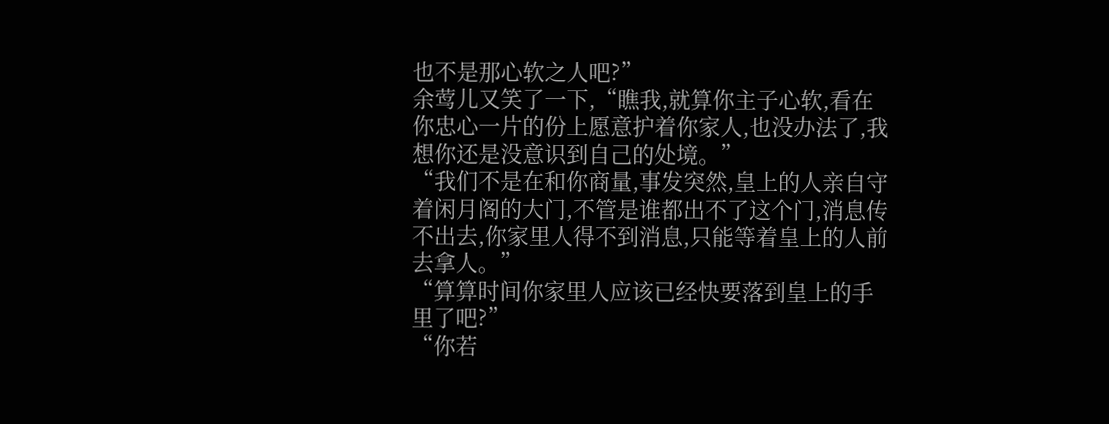也不是那心软之人吧?”
余莺儿又笑了一下,“瞧我,就算你主子心软,看在你忠心一片的份上愿意护着你家人,也没办法了,我想你还是没意识到自己的处境。”
“我们不是在和你商量,事发突然,皇上的人亲自守着闲月阁的大门,不管是谁都出不了这个门,消息传不出去,你家里人得不到消息,只能等着皇上的人前去拿人。”
“算算时间你家里人应该已经快要落到皇上的手里了吧?”
“你若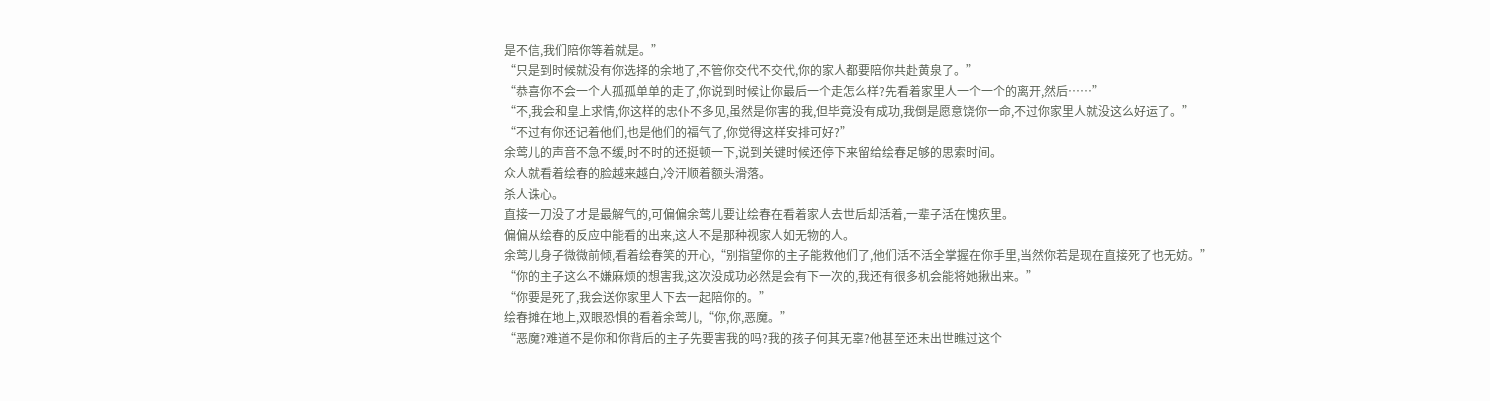是不信,我们陪你等着就是。”
“只是到时候就没有你选择的余地了,不管你交代不交代,你的家人都要陪你共赴黄泉了。”
“恭喜你不会一个人孤孤单单的走了,你说到时候让你最后一个走怎么样?先看着家里人一个一个的离开,然后……”
“不,我会和皇上求情,你这样的忠仆不多见,虽然是你害的我,但毕竟没有成功,我倒是愿意饶你一命,不过你家里人就没这么好运了。”
“不过有你还记着他们,也是他们的福气了,你觉得这样安排可好?”
余莺儿的声音不急不缓,时不时的还挺顿一下,说到关键时候还停下来留给绘春足够的思索时间。
众人就看着绘春的脸越来越白,冷汗顺着额头滑落。
杀人诛心。
直接一刀没了才是最解气的,可偏偏余莺儿要让绘春在看着家人去世后却活着,一辈子活在愧疚里。
偏偏从绘春的反应中能看的出来,这人不是那种视家人如无物的人。
余莺儿身子微微前倾,看着绘春笑的开心,“别指望你的主子能救他们了,他们活不活全掌握在你手里,当然你若是现在直接死了也无妨。”
“你的主子这么不嫌麻烦的想害我,这次没成功必然是会有下一次的,我还有很多机会能将她揪出来。”
“你要是死了,我会送你家里人下去一起陪你的。”
绘春摊在地上,双眼恐惧的看着余莺儿,“你,你,恶魔。”
“恶魔?难道不是你和你背后的主子先要害我的吗?我的孩子何其无辜?他甚至还未出世瞧过这个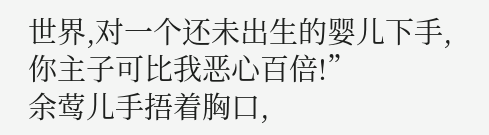世界,对一个还未出生的婴儿下手,你主子可比我恶心百倍!”
余莺儿手捂着胸口,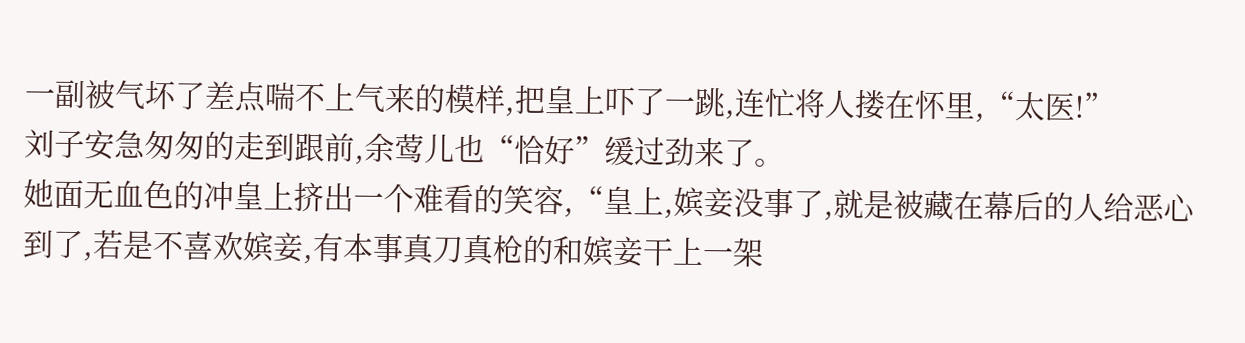一副被气坏了差点喘不上气来的模样,把皇上吓了一跳,连忙将人搂在怀里,“太医!”
刘子安急匆匆的走到跟前,余莺儿也“恰好”缓过劲来了。
她面无血色的冲皇上挤出一个难看的笑容,“皇上,嫔妾没事了,就是被藏在幕后的人给恶心到了,若是不喜欢嫔妾,有本事真刀真枪的和嫔妾干上一架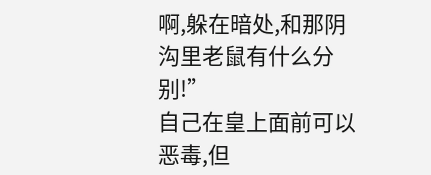啊,躲在暗处,和那阴沟里老鼠有什么分别!”
自己在皇上面前可以恶毒,但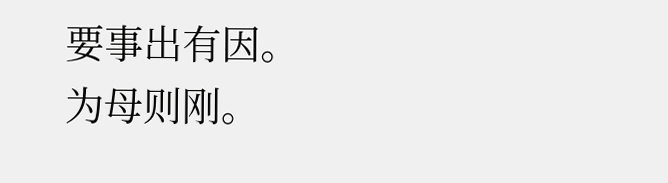要事出有因。
为母则刚。